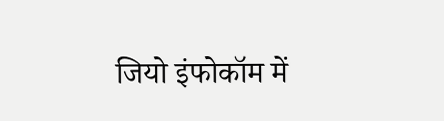जियो इंफोकॉम में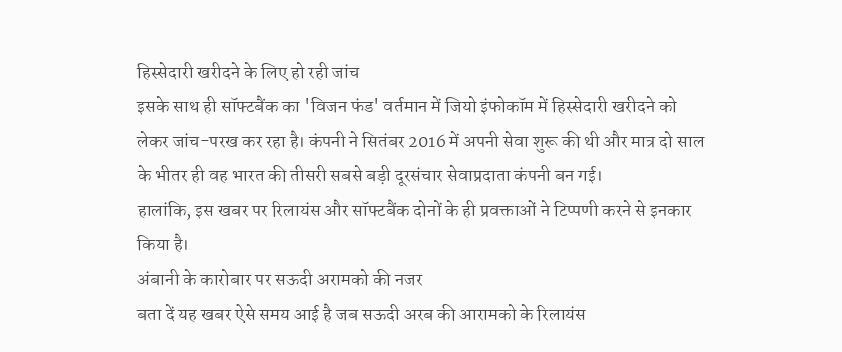हिस्सेदारी खरीदने के लिए हो रही जांच
इसके साथ ही सॉफ्टबैंक का 'विजन फंड' वर्तमान में जियो इंफोकॉम में हिस्सेदारी खरीदने को लेकर जांच-परख कर रहा है। कंपनी ने सितंबर 2016 में अपनी सेवा शुरू की थी और मात्र दो साल के भीतर ही वह भारत की तीसरी सबसे बड़ी दूरसंचार सेवाप्रदाता कंपनी बन गई।
हालांकि, इस खबर पर रिलायंस और सॉफ्टबैंक दोनों के ही प्रवक्ताओं ने टिप्पणी करने से इनकार किया है।
अंबानी के कारोबार पर सऊदी अरामको की नजर
बता दें यह खबर ऐसे समय आई है जब सऊदी अरब की आरामको के रिलायंस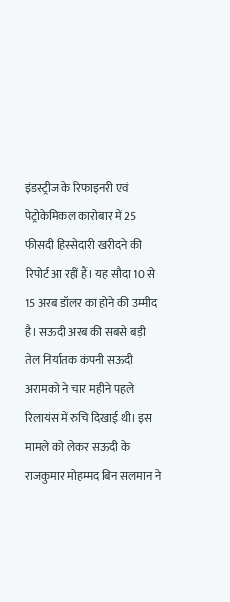इंडस्ट्रीज के रिफाइनरी एवं पेट्रोकेमिकल कारोबार में 25 फीसदी हिस्सेदारी खरीदने की रिपोर्ट आ रहीं हैं। यह सौदा 10 से 15 अरब डॉलर का होने की उम्मीद है। सऊदी अरब की सबसे बड़ी तेल निर्यातक कंपनी सऊदी अरामको ने चार महीने पहले रिलायंस में रुचि दिखाई थी। इस मामले को लेकर सऊदी के राजकुमार मोहम्मद बिन सलमान ने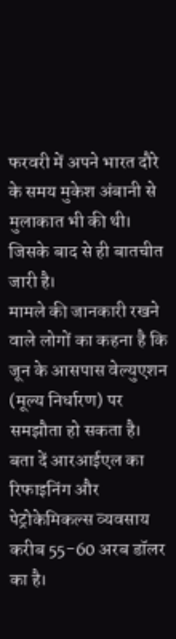फरवरी में अपने भारत दौरे के समय मुकेश अंबानी से मुलाकात भी की थी। जिसके बाद से ही बातचीत जारी है।
मामले की जानकारी रखने वाले लोगों का कहना है कि जून के आसपास वेल्युएशन (मूल्य निर्धारण) पर समझौता हो सकता है। बता दें आरआईएल का रिफाइनिंग और पेट्रोकेमिकल्स व्यवसाय करीब 55-60 अरब डॉलर का है।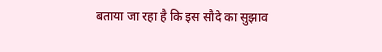बताया जा रहा है कि इस सौदे का सुझाव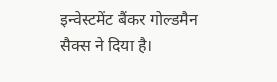इन्वेस्टमेंट बैंकर गोल्डमैन सैक्स ने दिया है।